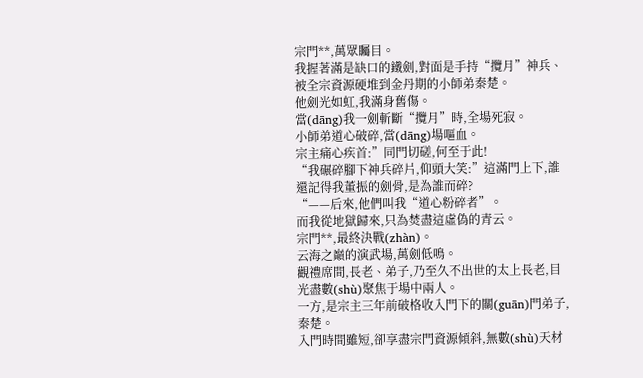宗門**,萬眾矚目。
我握著滿是缺口的鐵劍,對面是手持“攬月”神兵、被全宗資源硬堆到金丹期的小師弟秦楚。
他劍光如虹,我滿身舊傷。
當(dāng)我一劍斬斷“攬月”時,全場死寂。
小師弟道心破碎,當(dāng)場嘔血。
宗主痛心疾首:”同門切磋,何至于此!
“我碾碎腳下神兵碎片,仰頭大笑:”這滿門上下,誰還記得我董振的劍骨,是為誰而碎?
“——后來,他們叫我“道心粉碎者”。
而我從地獄歸來,只為焚盡這虛偽的青云。
宗門**,最終決戰(zhàn)。
云海之巔的演武場,萬劍低鳴。
觀禮席間,長老、弟子,乃至久不出世的太上長老,目光盡數(shù)聚焦于場中兩人。
一方,是宗主三年前破格收入門下的關(guān)門弟子,秦楚。
入門時間雖短,卻享盡宗門資源傾斜,無數(shù)天材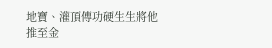地寶、灌頂傳功硬生生將他推至金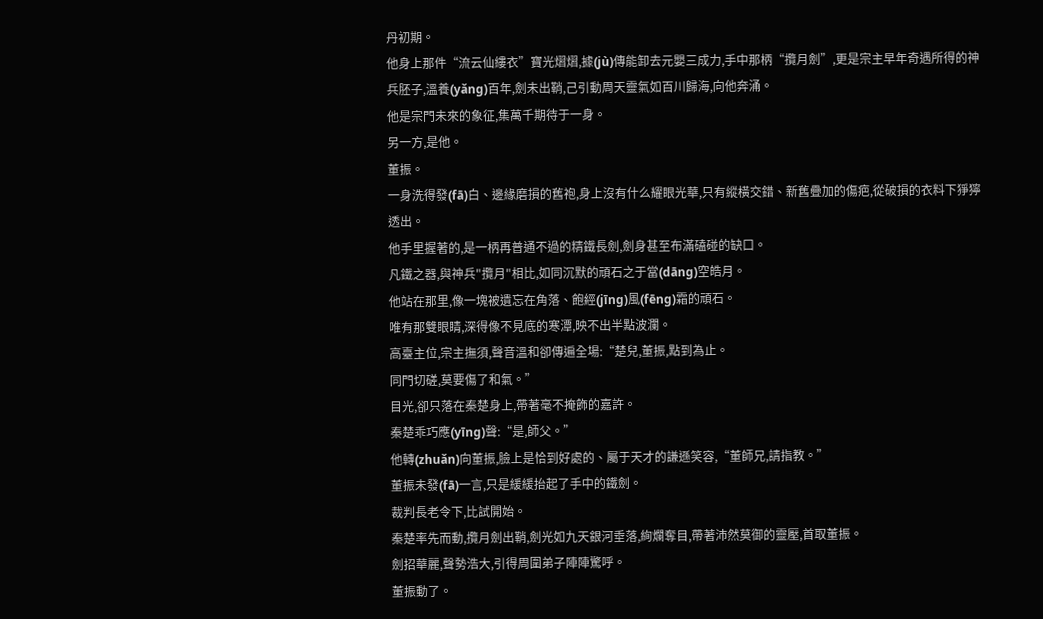丹初期。
他身上那件“流云仙縷衣”寶光熠熠,據(jù)傳能卸去元嬰三成力,手中那柄“攬月劍”,更是宗主早年奇遇所得的神兵胚子,溫養(yǎng)百年,劍未出鞘,己引動周天靈氣如百川歸海,向他奔涌。
他是宗門未來的象征,集萬千期待于一身。
另一方,是他。
董振。
一身洗得發(fā)白、邊緣磨損的舊袍,身上沒有什么耀眼光華,只有縱橫交錯、新舊疊加的傷疤,從破損的衣料下猙獰透出。
他手里握著的,是一柄再普通不過的精鐵長劍,劍身甚至布滿磕碰的缺口。
凡鐵之器,與神兵"攬月"相比,如同沉默的頑石之于當(dāng)空皓月。
他站在那里,像一塊被遺忘在角落、飽經(jīng)風(fēng)霜的頑石。
唯有那雙眼睛,深得像不見底的寒潭,映不出半點波瀾。
高臺主位,宗主撫須,聲音溫和卻傳遍全場:“楚兒,董振,點到為止。
同門切磋,莫要傷了和氣。”
目光,卻只落在秦楚身上,帶著毫不掩飾的嘉許。
秦楚乖巧應(yīng)聲:“是,師父。”
他轉(zhuǎn)向董振,臉上是恰到好處的、屬于天才的謙遜笑容,“董師兄,請指教。”
董振未發(fā)一言,只是緩緩抬起了手中的鐵劍。
裁判長老令下,比試開始。
秦楚率先而動,攬月劍出鞘,劍光如九天銀河垂落,絢爛奪目,帶著沛然莫御的靈壓,首取董振。
劍招華麗,聲勢浩大,引得周圍弟子陣陣驚呼。
董振動了。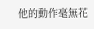他的動作毫無花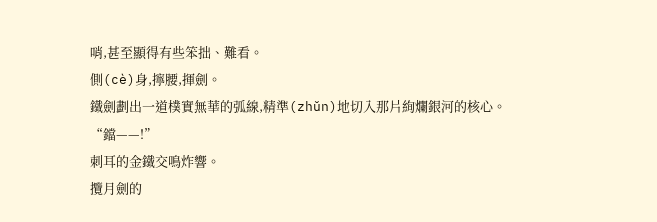哨,甚至顯得有些笨拙、難看。
側(cè)身,擰腰,揮劍。
鐵劍劃出一道樸實無華的弧線,精準(zhǔn)地切入那片絢爛銀河的核心。
“鐺——!”
刺耳的金鐵交鳴炸響。
攬月劍的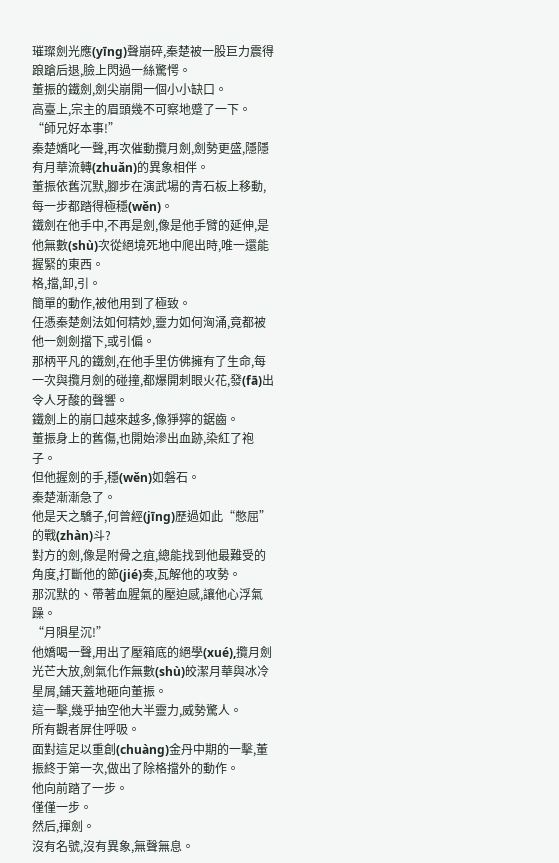璀璨劍光應(yīng)聲崩碎,秦楚被一股巨力震得踉蹌后退,臉上閃過一絲驚愕。
董振的鐵劍,劍尖崩開一個小小缺口。
高臺上,宗主的眉頭幾不可察地蹙了一下。
“師兄好本事!”
秦楚嬌叱一聲,再次催動攬月劍,劍勢更盛,隱隱有月華流轉(zhuǎn)的異象相伴。
董振依舊沉默,腳步在演武場的青石板上移動,每一步都踏得極穩(wěn)。
鐵劍在他手中,不再是劍,像是他手臂的延伸,是他無數(shù)次從絕境死地中爬出時,唯一還能握緊的東西。
格,擋,卸,引。
簡單的動作,被他用到了極致。
任憑秦楚劍法如何精妙,靈力如何洶涌,竟都被他一劍劍擋下,或引偏。
那柄平凡的鐵劍,在他手里仿佛擁有了生命,每一次與攬月劍的碰撞,都爆開刺眼火花,發(fā)出令人牙酸的聲響。
鐵劍上的崩口越來越多,像猙獰的鋸齒。
董振身上的舊傷,也開始滲出血跡,染紅了袍子。
但他握劍的手,穩(wěn)如磐石。
秦楚漸漸急了。
他是天之驕子,何曾經(jīng)歷過如此“憋屈”的戰(zhàn)斗?
對方的劍,像是附骨之疽,總能找到他最難受的角度,打斷他的節(jié)奏,瓦解他的攻勢。
那沉默的、帶著血腥氣的壓迫感,讓他心浮氣躁。
“月隕星沉!”
他嬌喝一聲,用出了壓箱底的絕學(xué),攬月劍光芒大放,劍氣化作無數(shù)皎潔月華與冰冷星屑,鋪天蓋地砸向董振。
這一擊,幾乎抽空他大半靈力,威勢驚人。
所有觀者屏住呼吸。
面對這足以重創(chuàng)金丹中期的一擊,董振終于第一次,做出了除格擋外的動作。
他向前踏了一步。
僅僅一步。
然后,揮劍。
沒有名號,沒有異象,無聲無息。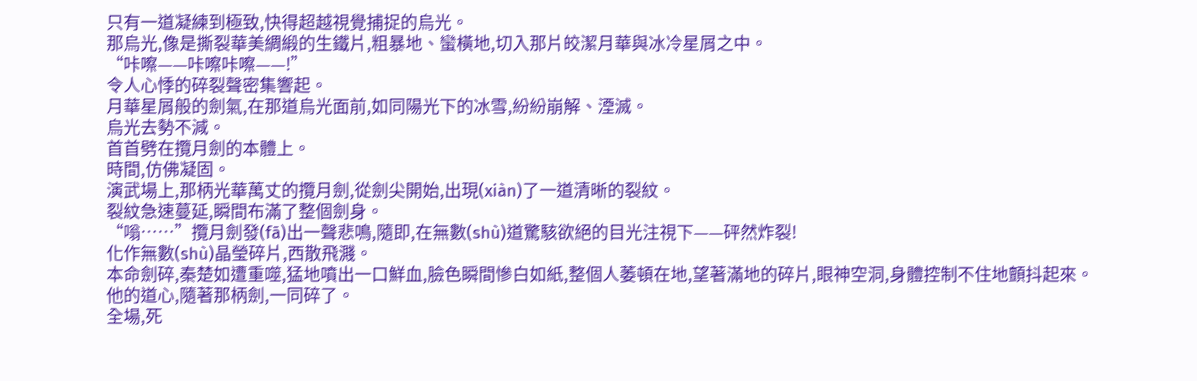只有一道凝練到極致,快得超越視覺捕捉的烏光。
那烏光,像是撕裂華美綢緞的生鐵片,粗暴地、蠻橫地,切入那片皎潔月華與冰冷星屑之中。
“咔嚓——咔嚓咔嚓——!”
令人心悸的碎裂聲密集響起。
月華星屑般的劍氣,在那道烏光面前,如同陽光下的冰雪,紛紛崩解、湮滅。
烏光去勢不減。
首首劈在攬月劍的本體上。
時間,仿佛凝固。
演武場上,那柄光華萬丈的攬月劍,從劍尖開始,出現(xiàn)了一道清晰的裂紋。
裂紋急速蔓延,瞬間布滿了整個劍身。
“嗡……”攬月劍發(fā)出一聲悲鳴,隨即,在無數(shù)道驚駭欲絕的目光注視下——砰然炸裂!
化作無數(shù)晶瑩碎片,西散飛濺。
本命劍碎,秦楚如遭重噬,猛地噴出一口鮮血,臉色瞬間慘白如紙,整個人萎頓在地,望著滿地的碎片,眼神空洞,身體控制不住地顫抖起來。
他的道心,隨著那柄劍,一同碎了。
全場,死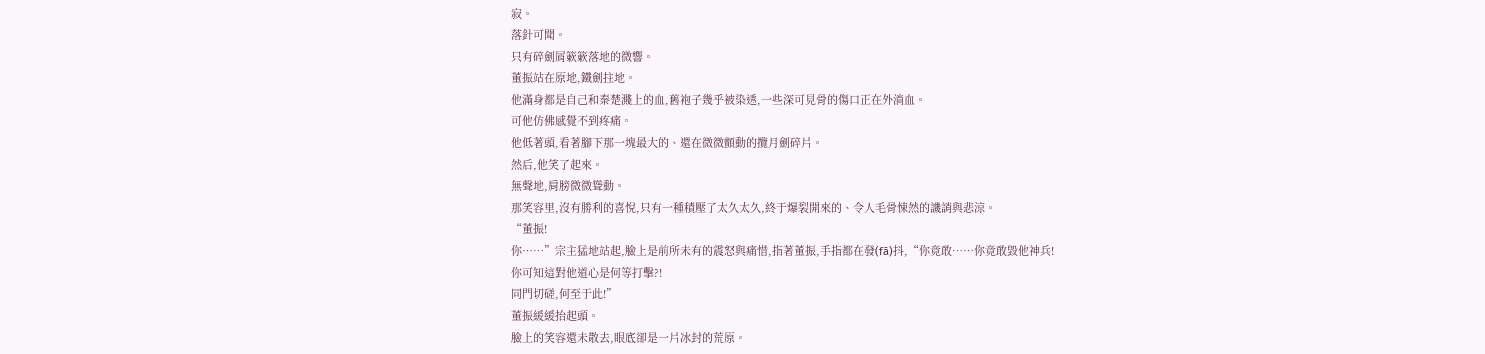寂。
落針可聞。
只有碎劍屑簌簌落地的微響。
董振站在原地,鐵劍拄地。
他滿身都是自己和秦楚濺上的血,舊袍子幾乎被染透,一些深可見骨的傷口正在外淌血。
可他仿佛感覺不到疼痛。
他低著頭,看著腳下那一塊最大的、還在微微顫動的攬月劍碎片。
然后,他笑了起來。
無聲地,肩膀微微聳動。
那笑容里,沒有勝利的喜悅,只有一種積壓了太久太久,終于爆裂開來的、令人毛骨悚然的譏誚與悲涼。
“董振!
你……”宗主猛地站起,臉上是前所未有的震怒與痛惜,指著董振,手指都在發(fā)抖,“你竟敢……你竟敢毀他神兵!
你可知這對他道心是何等打擊?!
同門切磋,何至于此!”
董振緩緩抬起頭。
臉上的笑容還未散去,眼底卻是一片冰封的荒原。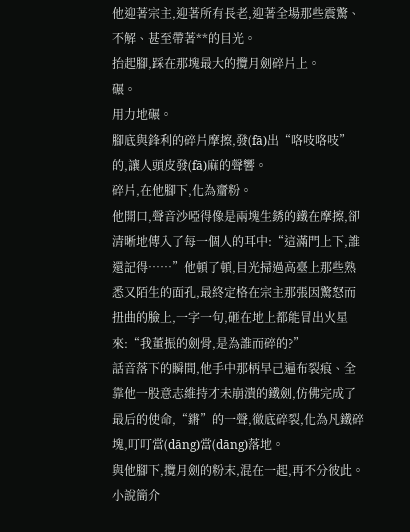他迎著宗主,迎著所有長老,迎著全場那些震驚、不解、甚至帶著**的目光。
抬起腳,踩在那塊最大的攬月劍碎片上。
碾。
用力地碾。
腳底與鋒利的碎片摩擦,發(fā)出“咯吱咯吱”的,讓人頭皮發(fā)麻的聲響。
碎片,在他腳下,化為齏粉。
他開口,聲音沙啞得像是兩塊生銹的鐵在摩擦,卻清晰地傳入了每一個人的耳中:“這滿門上下,誰還記得……”他頓了頓,目光掃過高臺上那些熟悉又陌生的面孔,最終定格在宗主那張因驚怒而扭曲的臉上,一字一句,砸在地上都能冒出火星來:“我董振的劍骨,是為誰而碎的?”
話音落下的瞬間,他手中那柄早己遍布裂痕、全靠他一股意志維持才未崩潰的鐵劍,仿佛完成了最后的使命,“鏘”的一聲,徹底碎裂,化為凡鐵碎塊,叮叮當(dāng)當(dāng)落地。
與他腳下,攬月劍的粉末,混在一起,再不分彼此。
小說簡介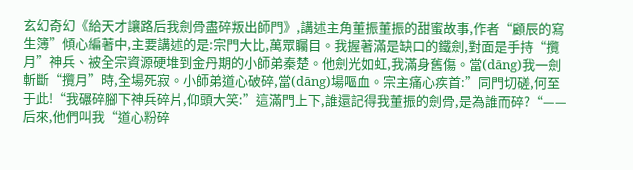玄幻奇幻《給天才讓路后我劍骨盡碎叛出師門》,講述主角董振董振的甜蜜故事,作者“顧辰的寫生簿”傾心編著中,主要講述的是:宗門大比,萬眾矚目。我握著滿是缺口的鐵劍,對面是手持“攬月”神兵、被全宗資源硬堆到金丹期的小師弟秦楚。他劍光如虹,我滿身舊傷。當(dāng)我一劍斬斷“攬月”時,全場死寂。小師弟道心破碎,當(dāng)場嘔血。宗主痛心疾首:”同門切磋,何至于此!“我碾碎腳下神兵碎片,仰頭大笑:”這滿門上下,誰還記得我董振的劍骨,是為誰而碎?“——后來,他們叫我“道心粉碎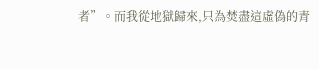者”。而我從地獄歸來,只為焚盡這虛偽的青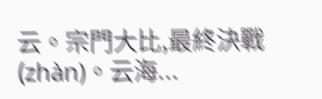云。宗門大比,最終決戰(zhàn)。云海...